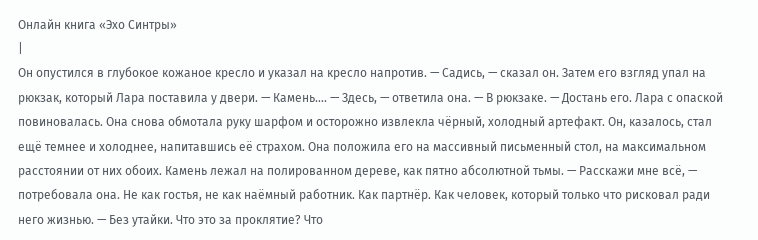Онлайн книга «Эхо Синтры»
|
Он опустился в глубокое кожаное кресло и указал на кресло напротив. — Садись, — сказал он. Затем его взгляд упал на рюкзак, который Лара поставила у двери. — Камень…. — Здесь, — ответила она. — В рюкзаке. — Достань его. Лара с опаской повиновалась. Она снова обмотала руку шарфом и осторожно извлекла чёрный, холодный артефакт. Он, казалось, стал ещё темнее и холоднее, напитавшись её страхом. Она положила его на массивный письменный стол, на максимальном расстоянии от них обоих. Камень лежал на полированном дереве, как пятно абсолютной тьмы. — Расскажи мне всё, — потребовала она. Не как гостья, не как наёмный работник. Как партнёр. Как человек, который только что рисковал ради него жизнью. — Без утайки. Что это за проклятие? Что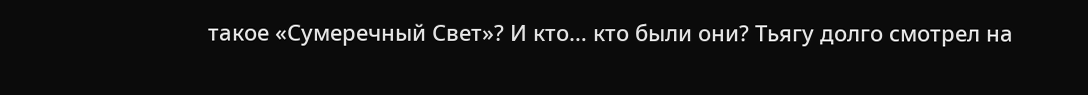такое «Сумеречный Свет»? И кто… кто были они? Тьягу долго смотрел на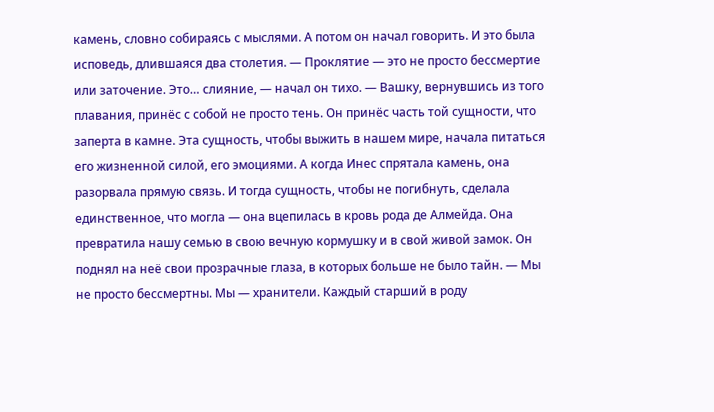камень, словно собираясь с мыслями. А потом он начал говорить. И это была исповедь, длившаяся два столетия. — Проклятие — это не просто бессмертие или заточение. Это… слияние, — начал он тихо. — Вашку, вернувшись из того плавания, принёс с собой не просто тень. Он принёс часть той сущности, что заперта в камне. Эта сущность, чтобы выжить в нашем мире, начала питаться его жизненной силой, его эмоциями. А когда Инес спрятала камень, она разорвала прямую связь. И тогда сущность, чтобы не погибнуть, сделала единственное, что могла — она вцепилась в кровь рода де Алмейда. Она превратила нашу семью в свою вечную кормушку и в свой живой замок. Он поднял на неё свои прозрачные глаза, в которых больше не было тайн. — Мы не просто бессмертны. Мы — хранители. Каждый старший в роду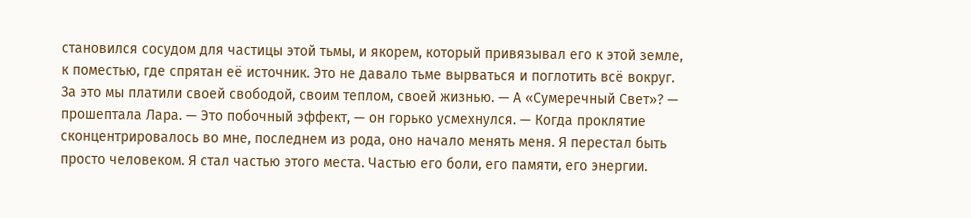становился сосудом для частицы этой тьмы, и якорем, который привязывал его к этой земле, к поместью, где спрятан её источник. Это не давало тьме вырваться и поглотить всё вокруг. За это мы платили своей свободой, своим теплом, своей жизнью. — А «Сумеречный Свет»? — прошептала Лара. — Это побочный эффект, — он горько усмехнулся. — Когда проклятие сконцентрировалось во мне, последнем из рода, оно начало менять меня. Я перестал быть просто человеком. Я стал частью этого места. Частью его боли, его памяти, его энергии.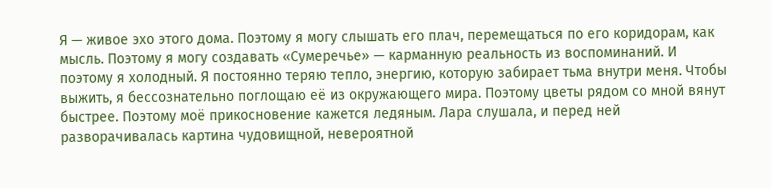Я — живое эхо этого дома. Поэтому я могу слышать его плач, перемещаться по его коридорам, как мысль. Поэтому я могу создавать «Сумеречье» — карманную реальность из воспоминаний. И поэтому я холодный. Я постоянно теряю тепло, энергию, которую забирает тьма внутри меня. Чтобы выжить, я бессознательно поглощаю её из окружающего мира. Поэтому цветы рядом со мной вянут быстрее. Поэтому моё прикосновение кажется ледяным. Лара слушала, и перед ней разворачивалась картина чудовищной, невероятной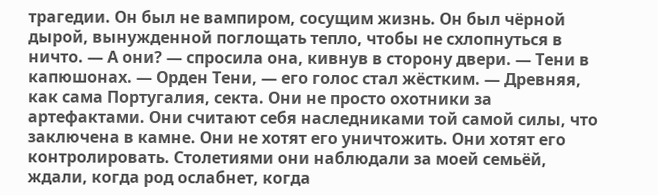трагедии. Он был не вампиром, сосущим жизнь. Он был чёрной дырой, вынужденной поглощать тепло, чтобы не схлопнуться в ничто. — А они? — спросила она, кивнув в сторону двери. — Тени в капюшонах. — Орден Тени, — его голос стал жёстким. — Древняя, как сама Португалия, секта. Они не просто охотники за артефактами. Они считают себя наследниками той самой силы, что заключена в камне. Они не хотят его уничтожить. Они хотят его контролировать. Столетиями они наблюдали за моей семьёй, ждали, когда род ослабнет, когда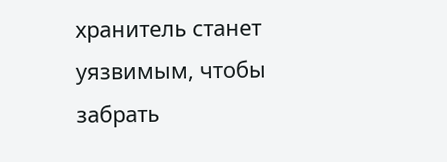хранитель станет уязвимым, чтобы забрать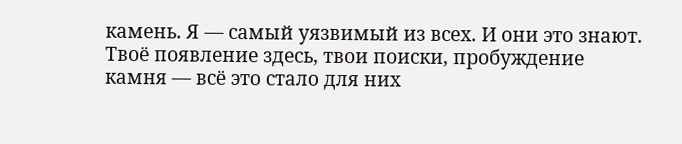камень. Я — самый уязвимый из всех. И они это знают. Твоё появление здесь, твои поиски, пробуждение камня — всё это стало для них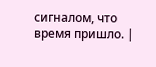сигналом, что время пришло. |